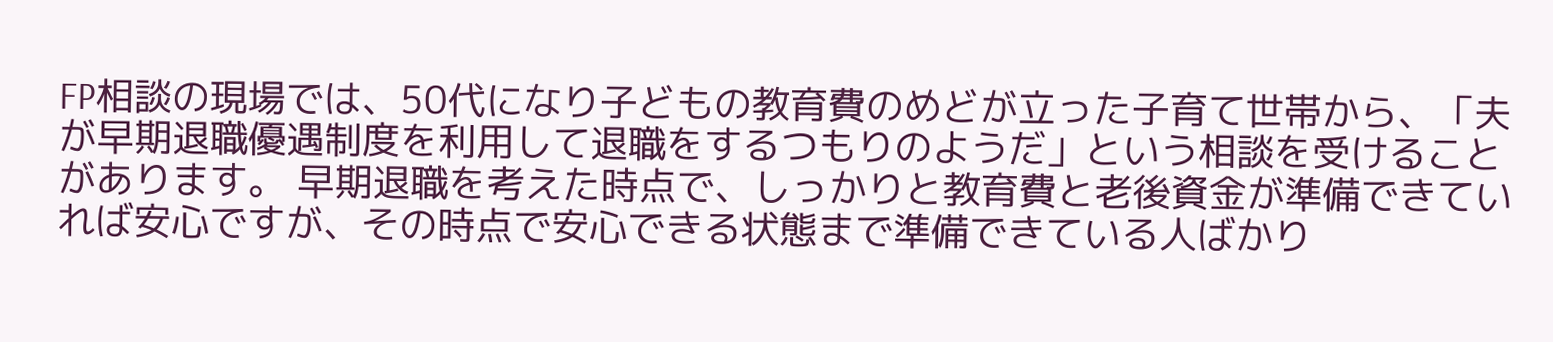FP相談の現場では、50代になり子どもの教育費のめどが立った子育て世帯から、「夫が早期退職優遇制度を利用して退職をするつもりのようだ」という相談を受けることがあります。 早期退職を考えた時点で、しっかりと教育費と老後資金が準備できていれば安心ですが、その時点で安心できる状態まで準備できている人ばかり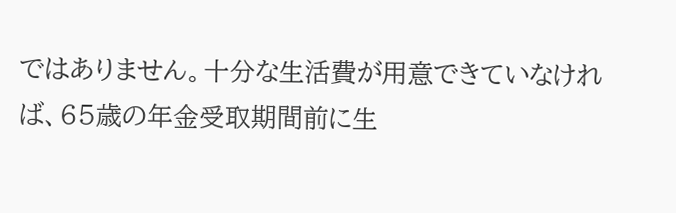ではありません。十分な生活費が用意できていなければ、65歳の年金受取期間前に生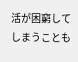活が困窮してしまうことも